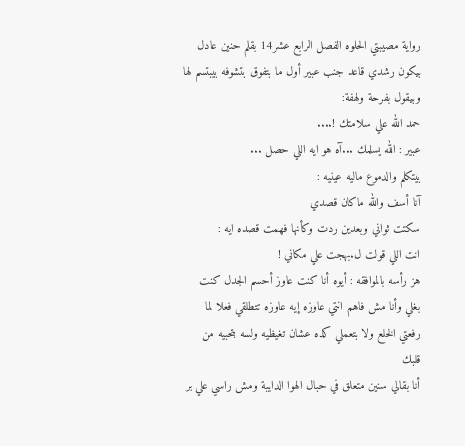رواية مصيبتي الحلوه الفصل الرابع عشر14 بقلم حنين عادل
بيكون رشدي قاعد جنب عبير أول ما بتفوق بتشوفه بيبتسم لها وبيقول بفرحة ولهفة:
حمد الله علي سلامتك !....
عبير : الله يسلمك ...آه هو ايه اللي حصل ...
بيتكلم والدموع ماليه عينيه :
آنا أسف والله ماكان قصدي
سكتت ثواني وبعدين ردت وكأنها فهمت قصده ايه :
انت اللي قولت ل.بهجت علي مكاني !
هز رأسه بالموافقه : أيوه أنا كنت عاوز أحسم الجدل كنت بغلي وأنا مش فاهم انتي عاوزه إيه عاوزه تتطلقي فعلا لما رفعتي الخلع ولا بتعملي كده عشان تغيظيه ولسه بتحبيه من قلبك
أنا بقالي سنين متعلق في حبال الهوا الدايبة ومش راسي علي بر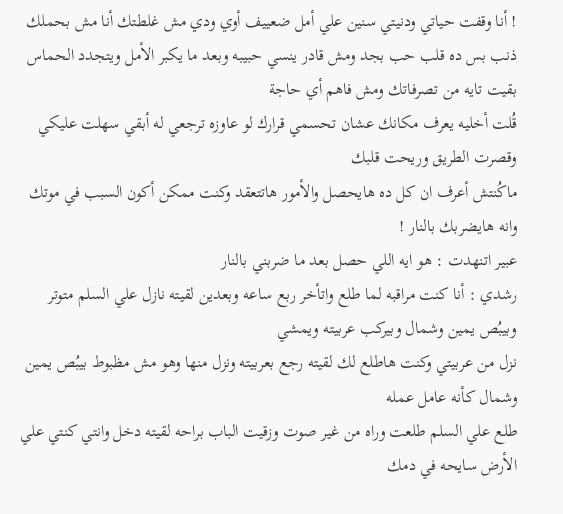! أنا وقفت حياتي ودنيتي سنين علي أمل ضعييف أوي ودي مش غلطتك أنا مش بحملك ذنب بس ده قلب حب بجد ومش قادر ينسي حبيبه وبعد ما يكبر الأمل ويتجدد الحماس بقيت تايه من تصرفاتك ومش فاهم أي حاجة
قُلت أخليه يعرف مكانك عشان تحسمي قرارك لو عاوزه ترجعي له أبقي سهلت عليكي وقصرت الطريق وريحت قلبك
ماكُنتش أعرف ان كل ده هايحصل والأمور هاتتعقد وكنت ممكن أكون السبب في موتك وانه هايضربك بالنار !
عبير اتنهدت : هو ايه اللي حصل بعد ما ضربني بالنار
رشدي : أنا كنت مراقبه لما طلع واتأخر ربع ساعه وبعدين لقيته نازل علي السلم متوتر وبيبُص يمين وشمال وبيركب عربيته ويمشي
نزل من عربيتي وكنت هاطلع لك لقيته رجع بعربيته ونزل منها وهو مش مظبوط بيبُص يمين وشمال كأنه عامل عمله
طلع علي السلم طلعت وراه من غير صوت وزقيت الباب براحه لقيته دخل وانتي كنتي علي الأرض سايحه في دمك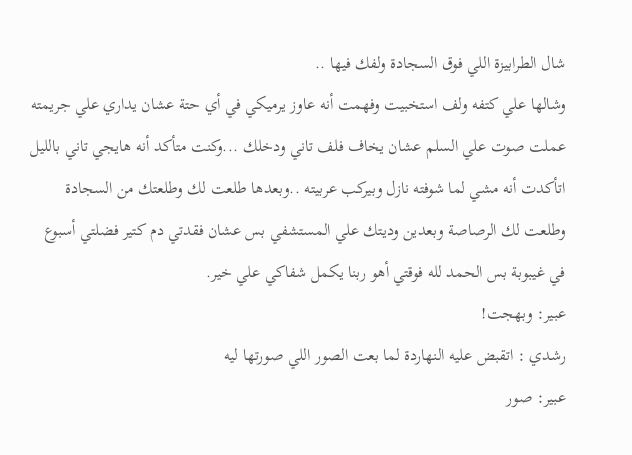شال الطرابيزة اللي فوق السجادة ولفك فيها ..
وشالها علي كتفه ولف استخبيت وفهمت أنه عاوز يرميكي في أي حتة عشان يداري علي جريمته
عملت صوت علي السلم عشان يخاف فلف تاني ودخلك ...وكنت متأكد أنه هايجي تاني بالليل
اتأكدت أنه مشي لما شوفته نازل وبيركب عربيته ..وبعدها طلعت لك وطلعتك من السجادة وطلعت لك الرصاصة وبعدين وديتك علي المستشفي بس عشان فقدتي دم كتير فضلتي أسبوع في غيبوبة بس الحمد لله فوقتي أهو ربنا يكمل شفاكي علي خير.
عبير: وبهجت!
رشدي : اتقبض عليه النهاردة لما بعت الصور اللي صورتها ليه
عبير: صور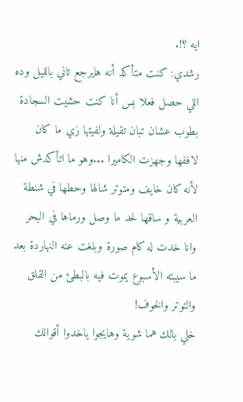ايه ؟!.
رشدي: كنت متأكد أنه هايرجع تاني بالليل وده اللي حصل فعلا بس أنا كنت حشيت السجادة بطوب عشان تبان تقيلة ولفيتها زي ما كان لاففها وجهزت الكاميرا ...وهو ما اتأكدش منها لأنه كان خايف ومتوتر شالها وحطها في شنطة العربية و ساقها لحد ما وصل ورماها في البحر وانا خدت له كام صورة وبلغت عنه النهاردة بعد ما سيبته الأسبوع يموت فيه بالبطئ من القلق والتوتر والخوف!
خلي بالك هما شوية وهايجوا ياخدوا أقوالك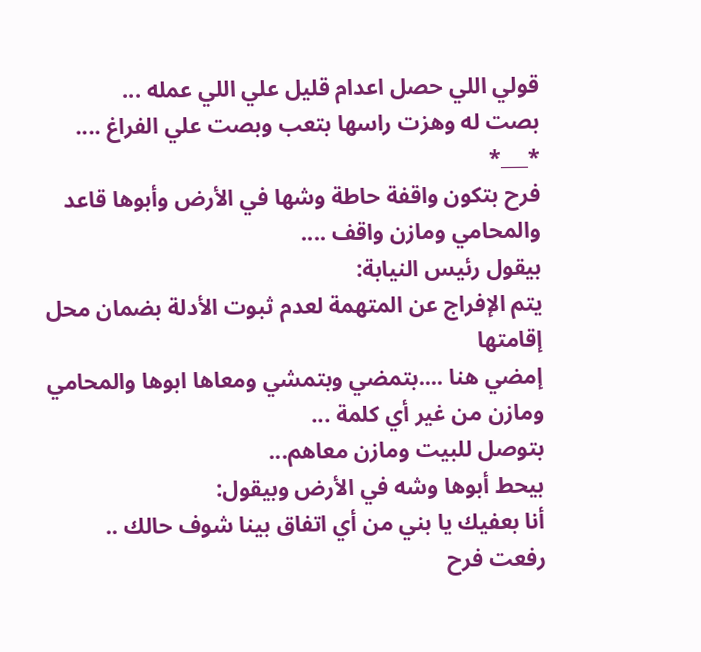قولي اللي حصل اعدام قليل علي اللي عمله ...
بصت له وهزت راسها بتعب وبصت علي الفراغ ....
*___*
فرح بتكون واقفة حاطة وشها في الأرض وأبوها قاعد والمحامي ومازن واقف ....
بيقول رئيس النيابة:
يتم الإفراج عن المتهمة لعدم ثبوت الأدلة بضمان محل إقامتها
إمضي هنا ....بتمضي وبتمشي ومعاها ابوها والمحامي ومازن من غير أي كلمة ...
بتوصل للبيت ومازن معاهم...
بيحط أبوها وشه في الأرض وبيقول:
أنا بعفيك يا بني من أي اتفاق بينا شوف حالك ..
رفعت فرح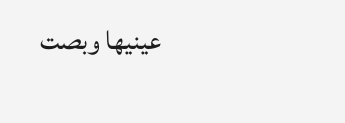عينيها وبصت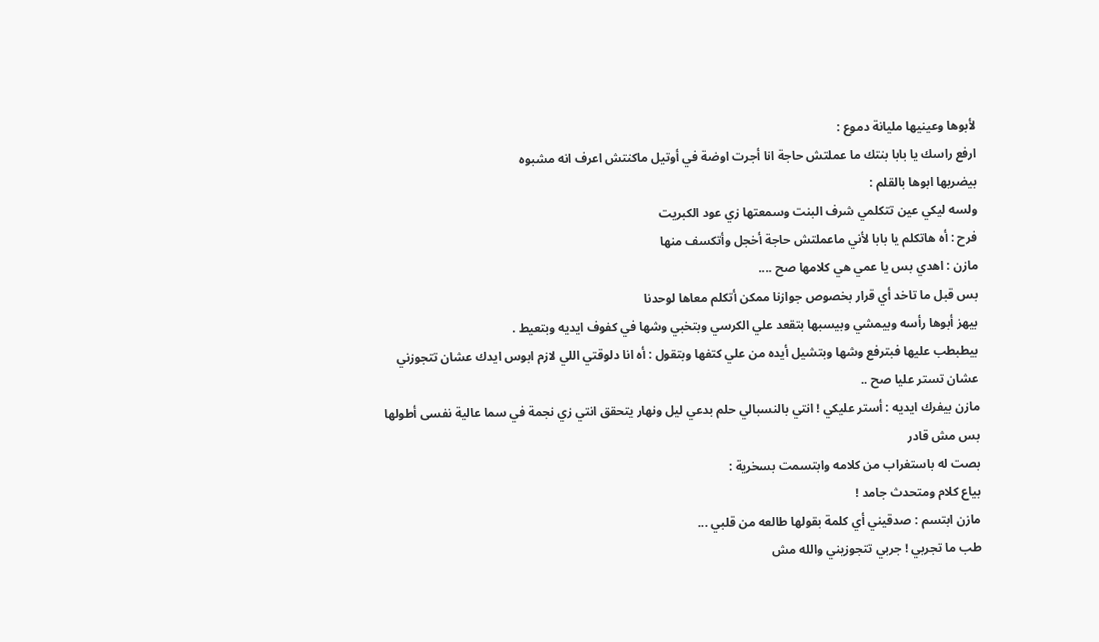لأبوها وعينيها مليانة دموع :
ارفع راسك يا بابا بنتك ما عملتش حاجة انا أجرت اوضة في أوتيل ماكنتش اعرف انه مشبوه
بيضربها ابوها بالقلم :
ولسه ليكي عين تتكلمي شرف البنت وسمعتها زي عود الكبريت
فرح : أه هاتكلم يا بابا لأني ماعملتش حاجة أخجل وأتكسف منها
مازن : اهدي بس يا عمي هي كلامها صح ....
بس قبل ما تاخد أي قرار بخصوص جوازنا ممكن أتكلم معاها لوحدنا
بيهز أبوها رأسه وبيمشي وبيسبها بتقعد علي الكرسي وبتخبي وشها في كفوف ايديه وبتعيط .
بيطبطب عليها فبترفع وشها وبتشيل أيده من علي كتفها وبتقول : أه انا دلوقتي اللي لازم ابوس ايدك عشان تتجوزني عشان تستر عليا صح ..
مازن بيفرك ايديه : أستر عليكي ! انتي بالنسبالي حلم بدعي ليل ونهار يتحقق انتي زي نجمة في سما عالية نفسى أطولها بس مش قادر
بصت له باستغراب من كلامه وابتسمت بسخرية :
بياع كلام ومتحدث جامد !
مازن ابتسم : صدقيني أي كلمة بقولها طالعه من قلبي ...
طب ما تجربي ! جربي تتجوزيني والله مش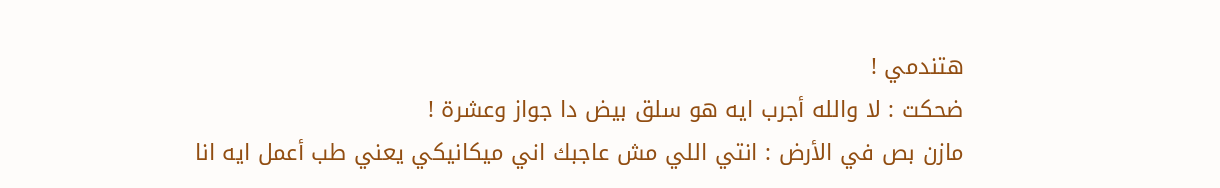هتندمي !
ضحكت : لا والله أجرب ايه هو سلق بيض دا جواز وعشرة !
مازن بص في الأرض : انتي اللي مش عاجبك اني ميكانيكي يعني طب أعمل ايه انا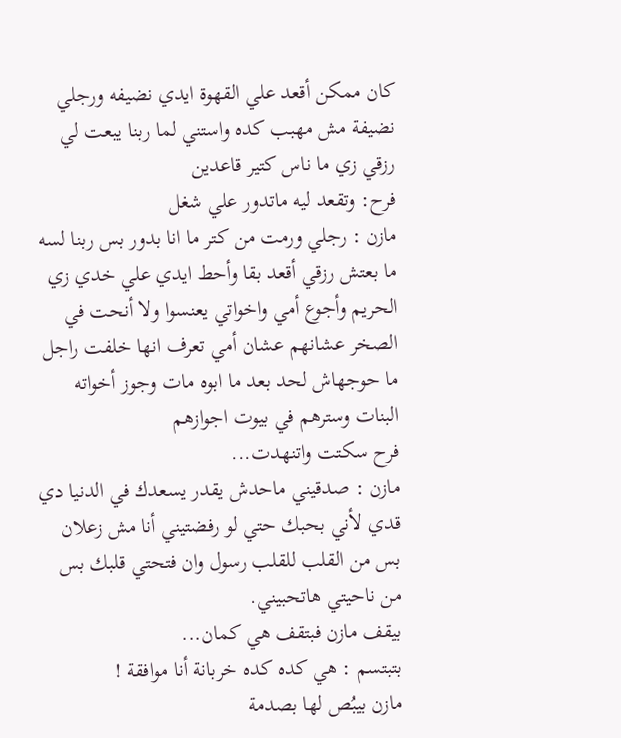كان ممكن أقعد علي القهوة ايدي نضيفه ورجلي نضيفة مش مهبب كده واستني لما ربنا يبعت لي رزقي زي ما ناس كتير قاعدين
فرح: وتقعد ليه ماتدور علي شغل
مازن : رجلي ورمت من كتر ما انا بدور بس ربنا لسه ما بعتش رزقي أقعد بقا وأحط ايدي علي خدي زي الحريم وأجوع أمي واخواتي يعنسوا ولا أنحت في الصخر عشانهم عشان أمي تعرف انها خلفت راجل ما حوجهاش لحد بعد ما ابوه مات وجوز أخواته البنات وسترهم في بيوت اجوازهم
فرح سكتت واتنهدت...
مازن : صدقيني ماحدش يقدر يسعدك في الدنيا دي قدي لأني بحبك حتي لو رفضتيني أنا مش زعلان بس من القلب للقلب رسول وان فتحتي قلبك بس من ناحيتي هاتحبيني.
بيقف مازن فبتقف هي كمان...
بتبتسم : هي كده كده خربانة أنا موافقة !
مازن بيبُص لها بصدمة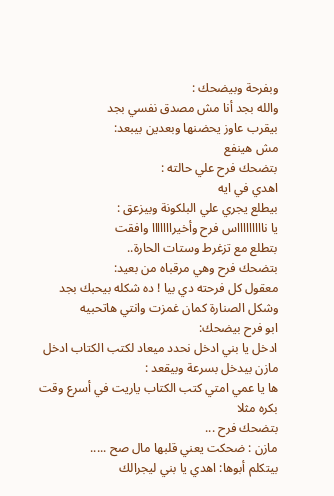وبفرحة وبيضحك :
والله بجد أنا مش مصدق نفسي بجد
بيقرب عاوز يحضنها وبعدين بيبعد:
مش هينفع
بتضحك فرح علي حالته :
اهدي في ايه
بيطلع يجري علي البلكونة وبيزعق :
يا ناااااااااس فرح وأخيرااااااا وافقت
بتطلع مع تزغرط وستات الحارة..
بتضحك فرح وهي مرقباه من بعيد:
معقول كل فرحته دي بيا ! ده شكله بيحبك بجد وشكل الصنارة كمان غمزت وانتي هاتحبيه
ابو فرح بيضحك:
ادخل يا بني ادخل نحدد ميعاد لكتب الكتاب ادخل
مازن بيدخل بسرعة وبيقعد :
ها يا عمي امتي كتب الكتاب ياريت في أسرع وقت بكره مثلا
بتضحك فرح ...
مازن : ضحكت يعني قلبها مال صح .....
بيتكلم أبوها: اهدي يا بني ليجرالك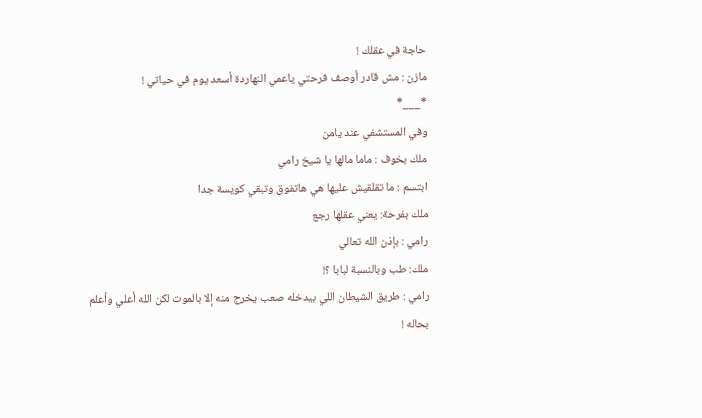حاجة في عقلك !
مازن : مش قادر أوصف فرحتي ياعمي النهاردة أسعد يوم في حياتي !
*___*
وفي المستشفي عند يامن
ملك بخوف : ماما مالها يا شيخ رامي
ابتسم : ما تقلقيش عليها هي هاتفوق وتبقي كويسة جدا
ملك بفرحة: يعني عقلها رجع
رامي : بإذن الله تعالي
ملك: طب وبالنسبة لبابا ؟!
رامي : طريق الشيطان اللي بيدخله صعب يخرج منه إلا بالموت لكن الله أعلي وأعلم بحاله !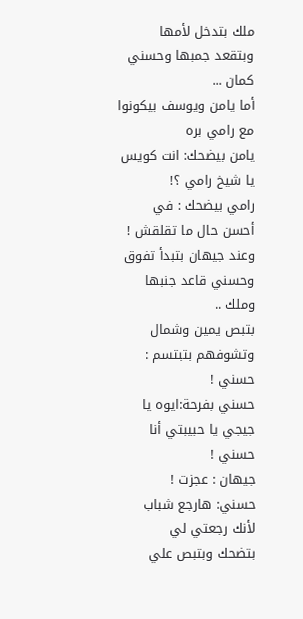ملك بتدخل لأمها وبتقعد جمبها وحسني كمان ...
أما يامن ويوسف بيكونوا مع رامي بره
يامن بيضحك: انت كويس يا شيخ رامي ؟!
رامي بيضحك : في أحسن حال ما تقلقش !
وعند جيهان بتبدأ تفوق وحسني قاعد جنبها وملك ..
بتبص يمين وشمال وتشوفهم بتبتسم :
حسني !
حسني بفرحة:ايوه يا جيجي يا حبيبتي أنا حسني !
جيهان : عجزت !
حسني: هارجع شباب لأنك رجعتي لي
بتضحك وبتبص علي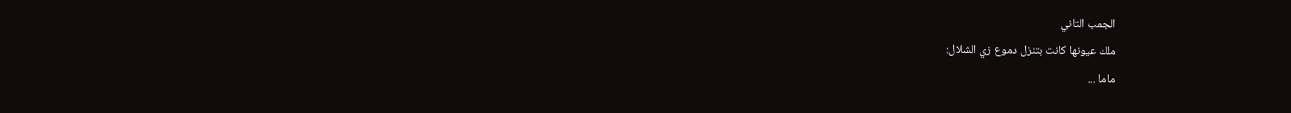الجمب التاني
ملك عيونها كانت بتنزل دموع زي الشلال:
ماما ...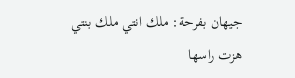جيهان بفرحة: ملك انتي ملك بنتي
هزت راسها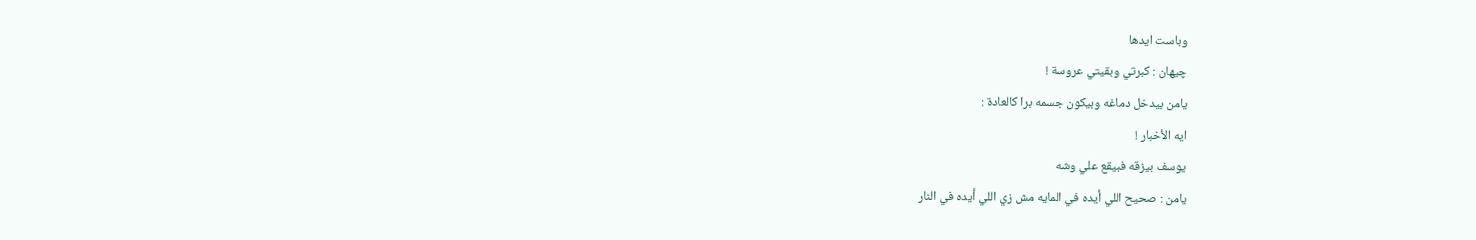وباست ايدها
چيهان : كبرتي وبقيتي عروسة !
يامن بيدخل دماغه وبيكون جسمه برا كالعادة :
ايه الأخبار !
يوسف بيزقه فبيقع علي وشه
يامن : صحيح اللي أيده في المايه مش زي اللي أيده في النار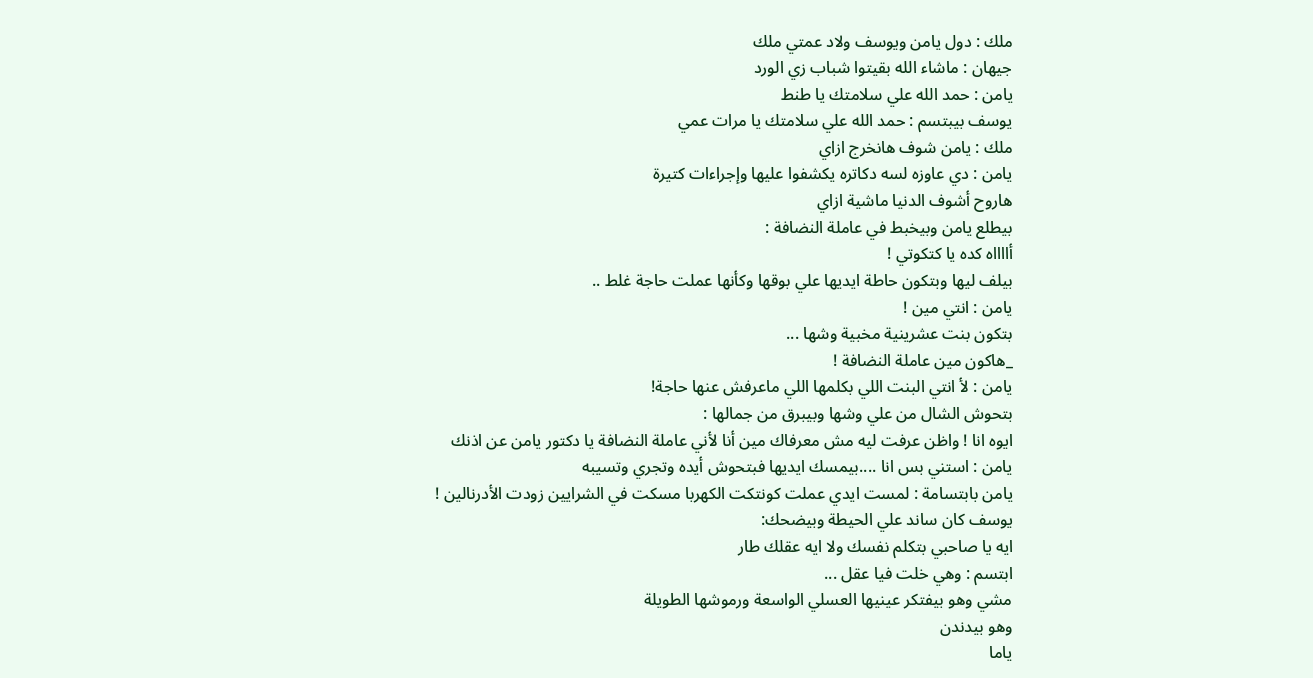ملك : دول يامن ويوسف ولاد عمتي ملك
جيهان : ماشاء الله بقيتوا شباب زي الورد
يامن : حمد الله علي سلامتك يا طنط
يوسف بيبتسم : حمد الله علي سلامتك يا مرات عمي
ملك : يامن شوف هانخرج ازاي
يامن : دي عاوزه لسه دكاتره يكشفوا عليها وإجراءات كتيرة
هاروح أشوف الدنيا ماشية ازاي
بيطلع يامن وبيخبط في عاملة النضافة :
أااااه كده يا كتكوتي !
بيلف ليها وبتكون حاطة ايديها علي بوقها وكأنها عملت حاجة غلط ..
يامن : انتي مين !
بتكون بنت عشرينية مخبية وشها ...
_هاكون مين عاملة النضافة !
يامن : لأ انتي البنت اللي بكلمها اللي ماعرفش عنها حاجة!
بتحوش الشال من علي وشها وبيبرق من جمالها :
ايوه انا ! واظن عرفت ليه مش معرفاك مين أنا لأني عاملة النضافة يا دكتور يامن عن اذنك
يامن : استني بس انا ....بيمسك ايديها فبتحوش أيده وتجري وتسيبه
يامن بابتسامة : لمست ايدي عملت كونتكت الكهربا مسكت في الشرايين زودت الأدرنالين !
يوسف كان ساند علي الحيطة وبيضحك:
ايه يا صاحبي بتكلم نفسك ولا ايه عقلك طار
ابتسم : وهي خلت فيا عقل ...
مشي وهو بيفتكر عينيها العسلي الواسعة ورموشها الطويلة
وهو بيدندن
ياما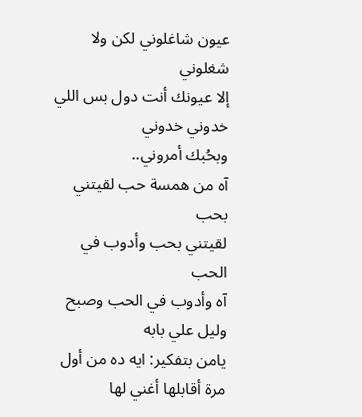عيون شاغلوني لكن ولا شغلوني
إلا عيونك أنت دول بس اللي خدوني خدوني
وبحُبك أمروني..
آه من همسة حب لقيتني بحب
لقيتني بحب وأدوب في الحب
آه وأدوب في الحب وصبح وليل علي بابه
يامن بتفكير: ايه ده من أول مرة أقابلها أغني لها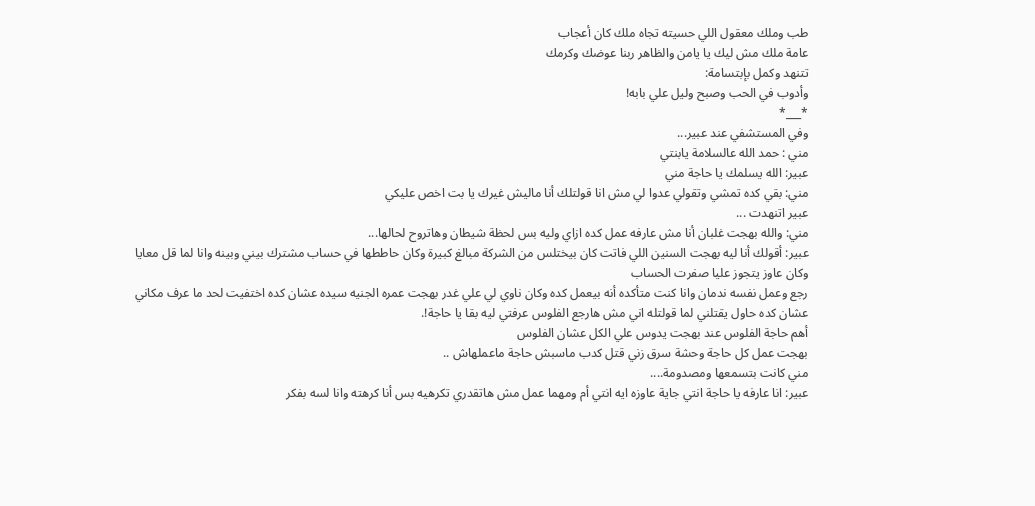طب وملك معقول اللي حسيته تجاه ملك كان أعجاب
عامة ملك مش ليك يا يامن والظاهر ربنا عوضك وكرمك
تتنهد وكمل بإبتسامة:
وأدوب في الحب وصبح وليل علي بابه!
*___*
وفي المستشفي عند عبير...
مني : حمد الله عالسلامة يابنتي
عبير: الله يسلمك يا حاجة مني
مني: بقي كده تمشي وتقولي عدوا لي مش انا قولتلك أنا ماليش غيرك يا بت اخص عليكي
عبير اتنهدت ...
مني: والله بهجت غلبان أنا مش عارفه عمل كده ازاي وليه بس لحظة شيطان وهاتروح لحالها...
عبير: أقولك أنا ليه بهجت السنين اللي فاتت كان بيختلس من الشركة مبالغ كبيرة وكان حاططها في حساب مشترك بيني وبينه وانا لما قل معايا وكان عاوز يتجوز عليا صفرت الحساب
رجع وعمل نفسه ندمان وانا كنت متأكده أنه بيعمل كده وكان ناوي لي علي غدر بهجت عمره الجنيه سيده عشان كده اختفيت لحد ما عرف مكاني
عشان كده حاول يقتلني لما قولتله اني مش هارجع الفلوس عرفتي ليه بقا يا حاجة!.
أهم حاجة الفلوس عند بهجت يدوس علي الكل عشان الفلوس
بهجت عمل كل حاجة وحشة سرق زني قتل كدب ماسبش حاجة ماعملهاش ..
مني كانت بتسمعها ومصدومة....
عبير: انا عارفه يا حاجة انتي جاية عاوزه ايه انتي أم ومهما عمل مش هاتقدري تكرهيه بس أنا كرهته وانا لسه بفكر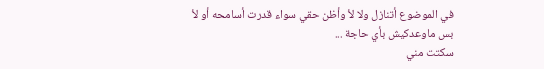في الموضوع أتنازل ولا لأ وأظن حقي سواء قدرت أسامحه أو لأ
بس ماوعدكيش بأي حاجة ...
سكتت مني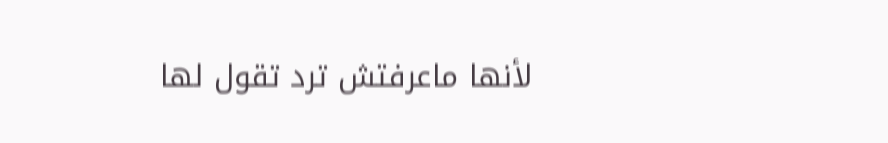لأنها ماعرفتش ترد تقول لها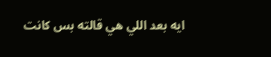ايه بعد اللي هي قالته بس كانت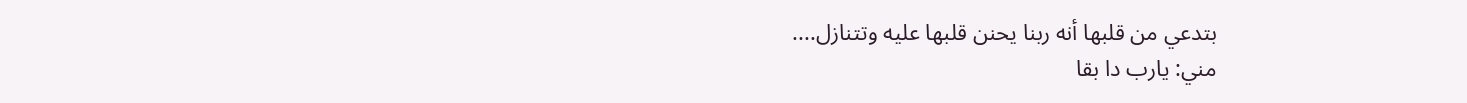بتدعي من قلبها أنه ربنا يحنن قلبها عليه وتتنازل....
مني: يارب دا بقا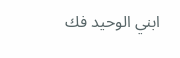ابني الوحيد فك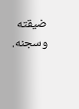ضيقته وسجنه.